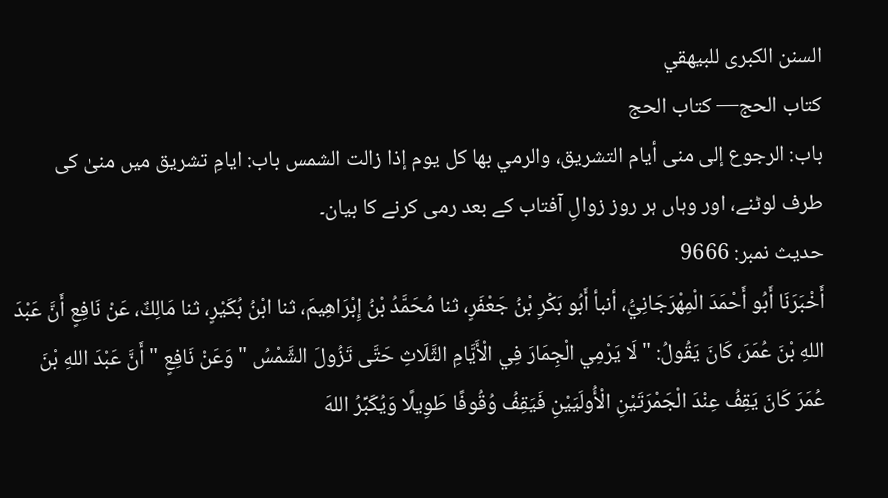السنن الكبرى للبيهقي
كتاب الحج— کتاب الحج
باب: الرجوع إلى منى أيام التشريق، والرمي بها كل يوم إذا زالت الشمس باب: ایامِ تشریق میں منیٰ کی طرف لوٹنے، اور وہاں ہر روز زوالِ آفتاب کے بعد رمی کرنے کا بیان۔
حدیث نمبر: 9666
أَخْبَرَنَا أَبُو أَحْمَدَ الْمِهْرَجَانِيُّ، أنبأ أَبُو بَكْرِ بْنُ جَعْفَرٍ، ثنا مُحَمَّدُ بْنُ إِبْرَاهِيمَ، ثنا ابْنُ بُكَيْرٍ، ثنا مَالِكٌ، عَنْ نَافِعٍ أَنَّ عَبْدَ اللهِ بْنَ عُمَرَ، كَانَ يَقُولُ: " لَا يَرْمِي الْجِمَارَ فِي الْأَيَّامِ الثَّلَاثِ حَتَّى تَزُولَ الشَّمْسُ " وَعَنْ نَافِعٍ " أَنَّ عَبْدَ اللهِ بْنَ عُمَرَ كَانَ يَقِفُ عِنْدَ الْجَمْرَتَيْنِ الْأُولَيَيْنِ فَيَقِفُ وُقُوفًا طَوِيلًا وَيُكَبِّرُ اللهَ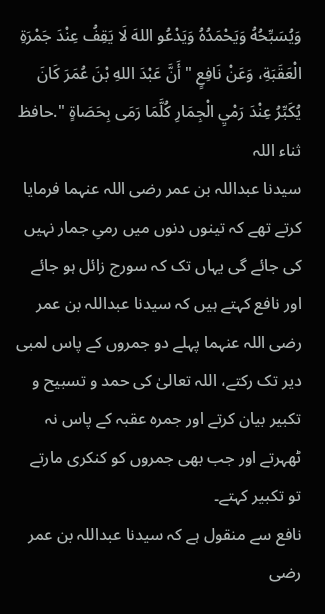وَيُسَبِّحُهُ وَيَحْمَدُهُ وَيَدْعُو اللهَ لَا يَقِفُ عِنْدَ جَمْرَةِ الْعَقَبَةِ، وَعَنْ نَافِعٍ " أَنَّ عَبْدَ اللهِ بْنَ عُمَرَ كَانَ يُكَبِّرُ عِنْدَ رَمْيِ الْجِمَارِ كُلَّمَا رَمَى بِحَصَاةٍ ".حافظ ثناء اللہ
سیدنا عبداللہ بن عمر رضی اللہ عنہما فرمایا کرتے تھے کہ تینوں دنوں میں رمیِ جمار نہیں کی جائے گی یہاں تک کہ سورج زائل ہو جائے اور نافع کہتے ہیں کہ سیدنا عبداللہ بن عمر رضی اللہ عنہما پہلے دو جمروں کے پاس لمبی دیر تک رکتے، اللہ تعالیٰ کی حمد و تسبیح و تکبیر بیان کرتے اور جمرہ عقبہ کے پاس نہ ٹھہرتے اور جب بھی جمروں کو کنکری مارتے تو تکبیر کہتے۔
نافع سے منقول ہے کہ سیدنا عبداللہ بن عمر رضی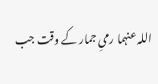اللہ عنہما رمیِ جمار کے وقت جب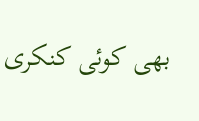بھی کوئی کنکری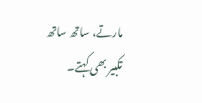مارتے، ساتھ ساتھ تکبیر بھی کہتے۔